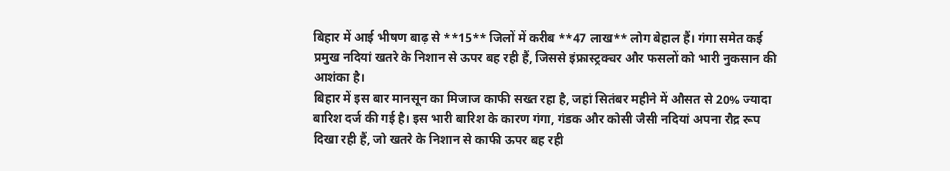बिहार में आई भीषण बाढ़ से **15** जिलों में करीब **47 लाख** लोग बेहाल हैं। गंगा समेत कई प्रमुख नदियां खतरे के निशान से ऊपर बह रही हैं, जिससे इंफ्रास्ट्रक्चर और फसलों को भारी नुकसान की आशंका है।
बिहार में इस बार मानसून का मिजाज काफी सख्त रहा है, जहां सितंबर महीने में औसत से 20% ज्यादा बारिश दर्ज की गई है। इस भारी बारिश के कारण गंगा, गंडक और कोसी जैसी नदियां अपना रौद्र रूप दिखा रही हैं, जो खतरे के निशान से काफी ऊपर बह रही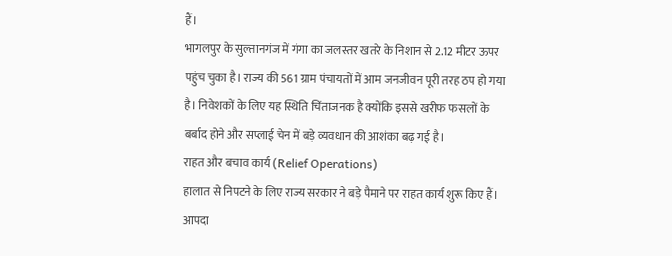हैं।
भागलपुर के सुल्तानगंज में गंगा का जलस्तर खतरे के निशान से 2.12 मीटर ऊपर पहुंच चुका है। राज्य की 561 ग्राम पंचायतों में आम जनजीवन पूरी तरह ठप हो गया है। निवेशकों के लिए यह स्थिति चिंताजनक है क्योंकि इससे खरीफ फसलों के बर्बाद होने और सप्लाई चेन में बड़े व्यवधान की आशंका बढ़ गई है।
राहत और बचाव कार्य (Relief Operations)
हालात से निपटने के लिए राज्य सरकार ने बड़े पैमाने पर राहत कार्य शुरू किए हैं। आपदा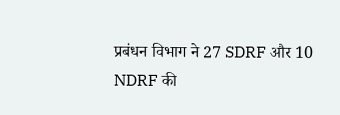प्रबंधन विभाग ने 27 SDRF और 10 NDRF की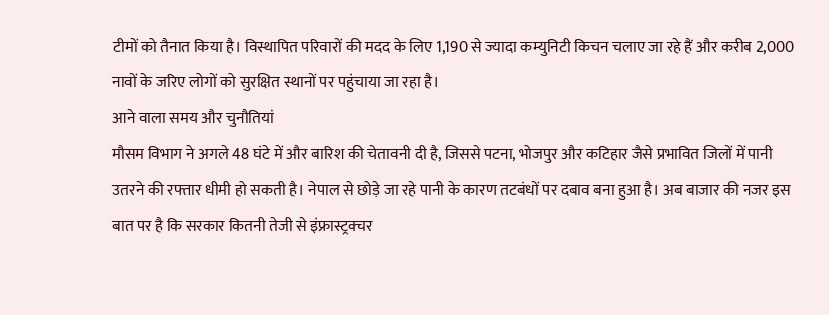टीमों को तैनात किया है। विस्थापित परिवारों की मदद के लिए 1,190 से ज्यादा कम्युनिटी किचन चलाए जा रहे हैं और करीब 2,000 नावों के जरिए लोगों को सुरक्षित स्थानों पर पहुंचाया जा रहा है।
आने वाला समय और चुनौतियां
मौसम विभाग ने अगले 48 घंटे में और बारिश की चेतावनी दी है, जिससे पटना, भोजपुर और कटिहार जैसे प्रभावित जिलों में पानी उतरने की रफ्तार धीमी हो सकती है। नेपाल से छोड़े जा रहे पानी के कारण तटबंधों पर दबाव बना हुआ है। अब बाजार की नजर इस बात पर है कि सरकार कितनी तेजी से इंफ्रास्ट्रक्चर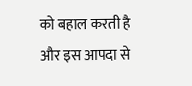को बहाल करती है और इस आपदा से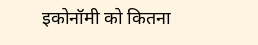इकोनॉमी को कितना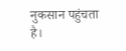नुकसान पहुंचता है।